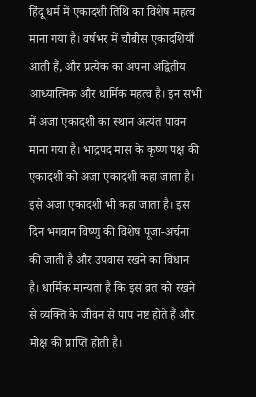हिंदू धर्म में एकादशी तिथि का विशेष महत्व माना गया है। वर्षभर में चौबीस एकादशियाँ आती हैं, और प्रत्येक का अपना अद्वितीय आध्यात्मिक और धार्मिक महत्व है। इन सभी में अजा एकादशी का स्थान अत्यंत पावन माना गया है। भाद्रपद मास के कृष्ण पक्ष की एकादशी को अजा एकादशी कहा जाता है। इसे अजा एकादशी भी कहा जाता है। इस दिन भगवान विष्णु की विशेष पूजा-अर्चना की जाती है और उपवास रखने का विधान है। धार्मिक मान्यता है कि इस व्रत को रखने से व्यक्ति के जीवन से पाप नष्ट होते हैं और मोक्ष की प्राप्ति होती है।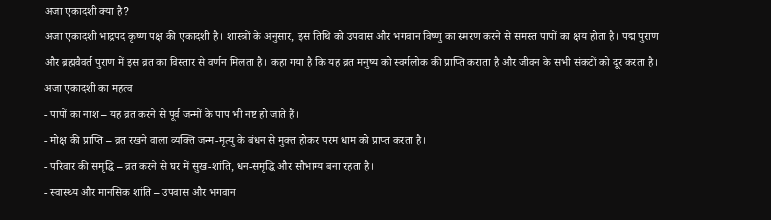अजा एकादशी क्या है?
अजा एकादशी भाद्रपद कृष्ण पक्ष की एकादशी है। शास्त्रों के अनुसार, इस तिथि को उपवास और भगवान विष्णु का स्मरण करने से समस्त पापों का क्षय होता है। पद्म पुराण और ब्रह्मवैवर्त पुराण में इस व्रत का विस्तार से वर्णन मिलता है। कहा गया है कि यह व्रत मनुष्य को स्वर्गलोक की प्राप्ति कराता है और जीवन के सभी संकटों को दूर करता है।
अजा एकादशी का महत्व
- पापों का नाश – यह व्रत करने से पूर्व जन्मों के पाप भी नष्ट हो जाते हैं।
- मोक्ष की प्राप्ति – व्रत रखने वाला व्यक्ति जन्म-मृत्यु के बंधन से मुक्त होकर परम धाम को प्राप्त करता है।
- परिवार की समृद्धि – व्रत करने से घर में सुख-शांति, धन-समृद्धि और सौभाग्य बना रहता है।
- स्वास्थ्य और मानसिक शांति – उपवास और भगवान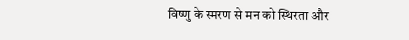विष्णु के स्मरण से मन को स्थिरता और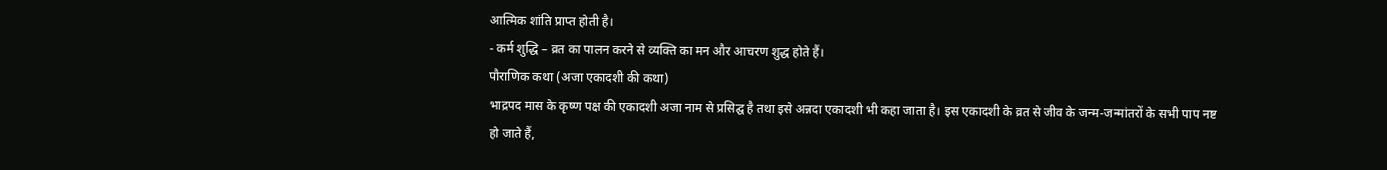आत्मिक शांति प्राप्त होती है।
- कर्म शुद्धि – व्रत का पालन करने से व्यक्ति का मन और आचरण शुद्ध होते हैं।
पौराणिक कथा (अजा एकादशी की कथा)
भाद्रपद मास के कृष्ण पक्ष की एकादशी अजा नाम से प्रसिद्घ है तथा इसे अन्नदा एकादशी भी कहा जाता है। इस एकादशी के व्रत से जीव के जन्म-जन्मांतरों के सभी पाप नष्ट हो जाते हैं,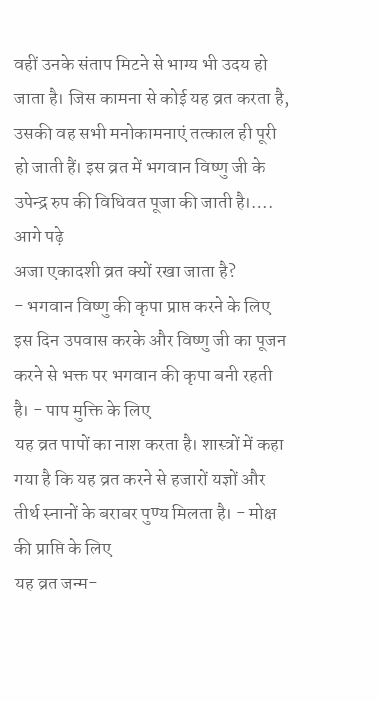वहीं उनके संताप मिटने से भाग्य भी उदय हो जाता है। जिस कामना से कोई यह व्रत करता है, उसकी वह सभी मनोकामनाएं तत्काल ही पूरी हो जाती हैं। इस व्रत में भगवान विष्णु जी के उपेन्द्र रुप की विधिवत पूजा की जाती है।…. आगे पढ़े
अजा एकादशी व्रत क्यों रखा जाता है?
- भगवान विष्णु की कृपा प्राप्त करने के लिए
इस दिन उपवास करके और विष्णु जी का पूजन करने से भक्त पर भगवान की कृपा बनी रहती है। - पाप मुक्ति के लिए
यह व्रत पापों का नाश करता है। शास्त्रों में कहा गया है कि यह व्रत करने से हजारों यज्ञों और तीर्थ स्नानों के बराबर पुण्य मिलता है। - मोक्ष की प्राप्ति के लिए
यह व्रत जन्म-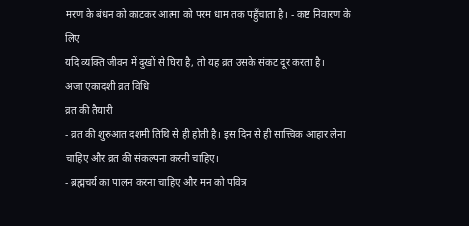मरण के बंधन को काटकर आत्मा को परम धाम तक पहुँचाता है। - कष्ट निवारण के लिए
यदि व्यक्ति जीवन में दुखों से घिरा है, तो यह व्रत उसके संकट दूर करता है।
अजा एकादशी व्रत विधि
व्रत की तैयारी
- व्रत की शुरुआत दशमी तिथि से ही होती है। इस दिन से ही सात्त्विक आहार लेना चाहिए और व्रत की संकल्पना करनी चाहिए।
- ब्रह्मचर्य का पालन करना चाहिए और मन को पवित्र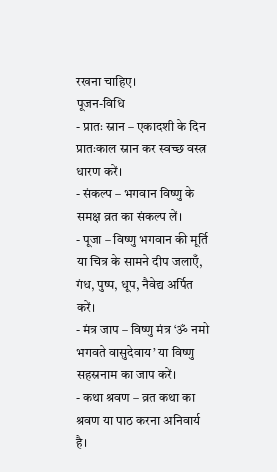रखना चाहिए।
पूजन-विधि
- प्रातः स्नान – एकादशी के दिन प्रातःकाल स्नान कर स्वच्छ वस्त्र धारण करें।
- संकल्प – भगवान विष्णु के समक्ष व्रत का संकल्प लें।
- पूजा – विष्णु भगवान की मूर्ति या चित्र के सामने दीप जलाएँ, गंध, पुष्प, धूप, नैवेद्य अर्पित करें।
- मंत्र जाप – विष्णु मंत्र ‘ॐ नमो भगवते वासुदेवाय’ या विष्णु सहस्रनाम का जाप करें।
- कथा श्रवण – व्रत कथा का श्रवण या पाठ करना अनिवार्य है।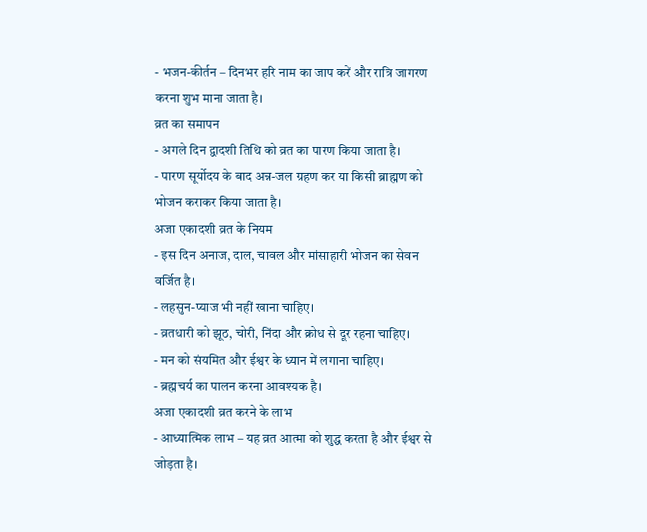- भजन-कीर्तन – दिनभर हरि नाम का जाप करें और रात्रि जागरण करना शुभ माना जाता है।
व्रत का समापन
- अगले दिन द्वादशी तिथि को व्रत का पारण किया जाता है।
- पारण सूर्योदय के बाद अन्न-जल ग्रहण कर या किसी ब्राह्मण को भोजन कराकर किया जाता है।
अजा एकादशी व्रत के नियम
- इस दिन अनाज, दाल, चावल और मांसाहारी भोजन का सेवन वर्जित है।
- लहसुन-प्याज भी नहीं खाना चाहिए।
- व्रतधारी को झूठ, चोरी, निंदा और क्रोध से दूर रहना चाहिए।
- मन को संयमित और ईश्वर के ध्यान में लगाना चाहिए।
- ब्रह्मचर्य का पालन करना आवश्यक है।
अजा एकादशी व्रत करने के लाभ
- आध्यात्मिक लाभ – यह व्रत आत्मा को शुद्ध करता है और ईश्वर से जोड़ता है।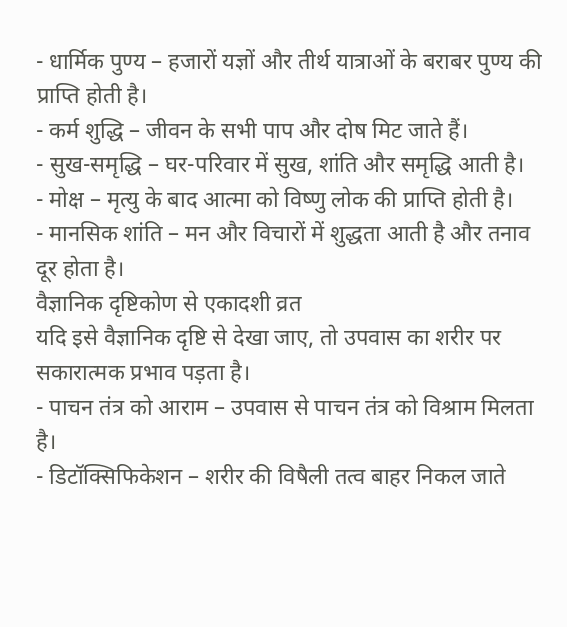- धार्मिक पुण्य – हजारों यज्ञों और तीर्थ यात्राओं के बराबर पुण्य की प्राप्ति होती है।
- कर्म शुद्धि – जीवन के सभी पाप और दोष मिट जाते हैं।
- सुख-समृद्धि – घर-परिवार में सुख, शांति और समृद्धि आती है।
- मोक्ष – मृत्यु के बाद आत्मा को विष्णु लोक की प्राप्ति होती है।
- मानसिक शांति – मन और विचारों में शुद्धता आती है और तनाव दूर होता है।
वैज्ञानिक दृष्टिकोण से एकादशी व्रत
यदि इसे वैज्ञानिक दृष्टि से देखा जाए, तो उपवास का शरीर पर सकारात्मक प्रभाव पड़ता है।
- पाचन तंत्र को आराम – उपवास से पाचन तंत्र को विश्राम मिलता है।
- डिटॉक्सिफिकेशन – शरीर की विषैली तत्व बाहर निकल जाते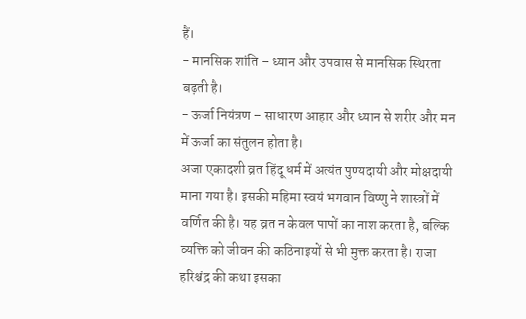हैं।
- मानसिक शांति – ध्यान और उपवास से मानसिक स्थिरता बढ़ती है।
- ऊर्जा नियंत्रण – साधारण आहार और ध्यान से शरीर और मन में ऊर्जा का संतुलन होता है।
अजा एकादशी व्रत हिंदू धर्म में अत्यंत पुण्यदायी और मोक्षदायी माना गया है। इसकी महिमा स्वयं भगवान विष्णु ने शास्त्रों में वर्णित की है। यह व्रत न केवल पापों का नाश करता है, बल्कि व्यक्ति को जीवन की कठिनाइयों से भी मुक्त करता है। राजा हरिश्चंद्र की कथा इसका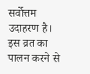सर्वोत्तम उदाहरण है।
इस व्रत का पालन करने से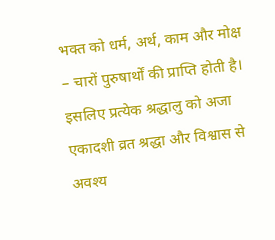भक्त को धर्म, अर्थ, काम और मोक्ष – चारों पुरुषार्थों की प्राप्ति होती है। इसलिए प्रत्येक श्रद्धालु को अजा एकादशी व्रत श्रद्धा और विश्वास से अवश्य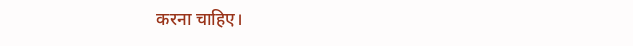करना चाहिए।